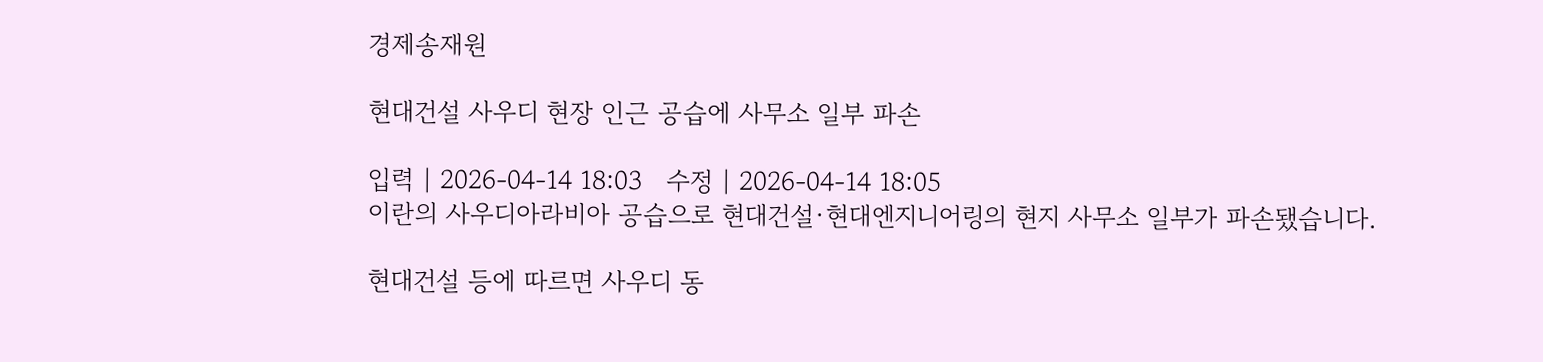경제송재원

현대건설 사우디 현장 인근 공습에 사무소 일부 파손

입력 | 2026-04-14 18:03   수정 | 2026-04-14 18:05
이란의 사우디아라비아 공습으로 현대건설·현대엔지니어링의 현지 사무소 일부가 파손됐습니다.

현대건설 등에 따르면 사우디 동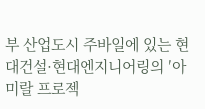부 산업도시 주바일에 있는 현대건설·현대엔지니어링의 ′아미랄 프로젝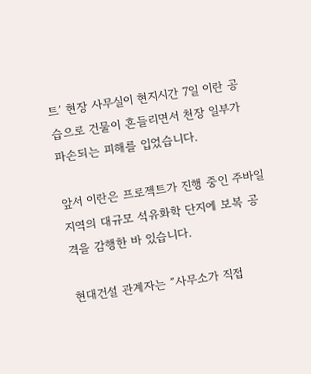트′ 현장 사무실이 현지시간 7일 이란 공습으로 건물이 흔들리면서 천장 일부가 파손되는 피해를 입었습니다.

앞서 이란은 프로젝트가 진행 중인 주바일 지역의 대규모 석유화학 단지에 보복 공격을 감행한 바 있습니다.

현대건설 관계자는 ″사무소가 직접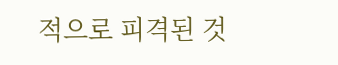적으로 피격된 것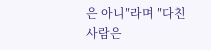은 아니″라며 ″다친 사람은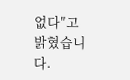없다″고 밝혔습니다.